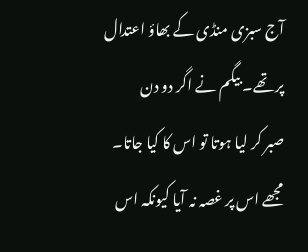آج سبزی منڈی کے بھاؤ اعتدال پر تھے۔ بیگم نے اگر دو دن
صبر کر لیا ہوتا تو اس کا کیا جاتا۔ مجھے اس پر غصہ نہ آیا کیونکہ اس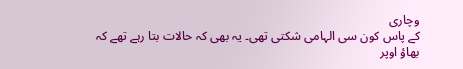وچاری
کے پاس کون سی الہامی شکتی تھی۔ یہ بھی کہ حالات بتا رہے تھے کہ بھاؤ اوپر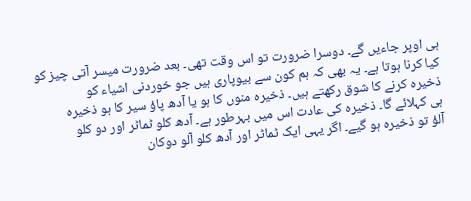ہی اوپر جاءیں گے۔ دوسرا ضرورت تو اس وقت تھی۔ بعد ضرورت میسر آتی چیز کو
کیا کرنا ہوتا ہے۔ یہ بھی کہ ہم کون سے بیوپاری ہیں جو خوردنی اشیاء کو
ذخیرہ کرنے کا شوق رکھتے ہیں۔ ذخیرہ منوں کا ہو یا آدھ پاؤ سیر کا ہو ذخیرہ
ہی کہلائے گا۔ ذخیرہ کی عادت اس میں بہرطور ہے۔ آدھ کلو ٹماٹر اور دو کلو
آلؤ تو ذخیرہ ہو گیے۔ اگر یہی ایک ٹماٹر اور آدھ کلو آلو دوکان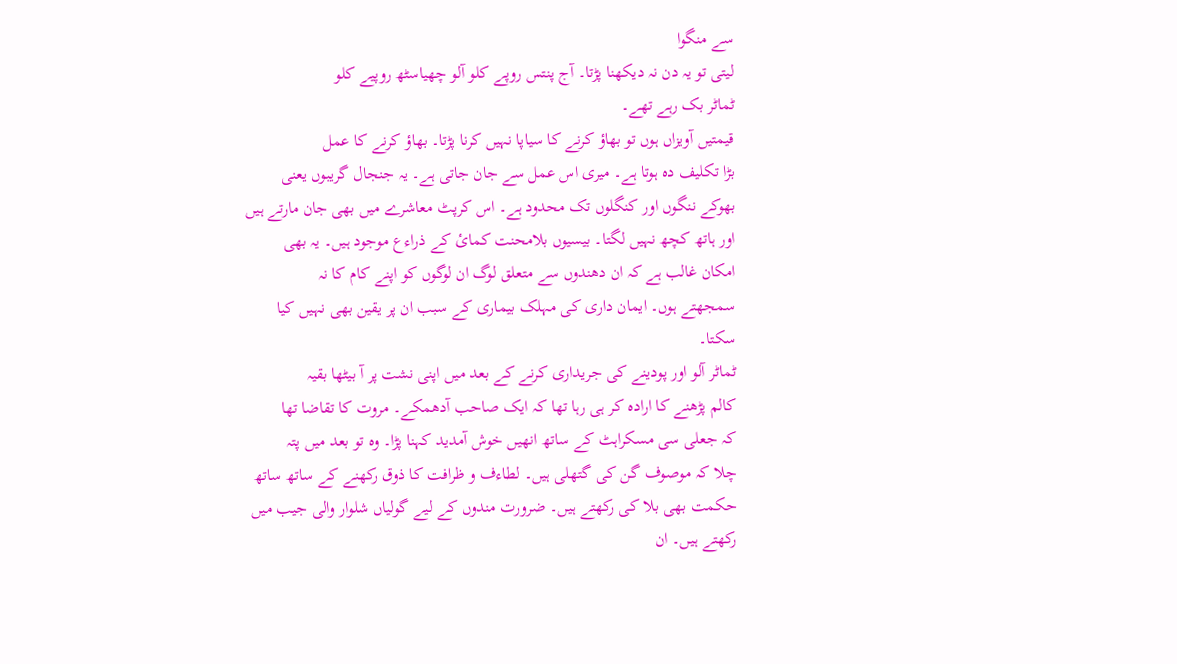سے منگوا
لیتی تو یہ دن نہ دیکھنا پڑتا۔ آج پنتس روپے کلو آلو چھیاسٹھ روپیے کلو
ٹماٹر بک رہے تھے۔
قیمتیں آویزاں ہوں تو بھاؤ کرنے کا سیاپا نہیں کرنا پڑتا۔ بھاؤ کرنے کا عمل
بڑا تکلیف دہ ہوتا ہے۔ میری اس عمل سے جان جاتی ہے۔ یہ جنجال گریبوں یعنی
بھوکے ننگوں اور کنگلوں تک محدود ہے۔ اس کرپٹ معاشرے میں بھی جان مارتے ہیں
اور ہاتھ کچھ نہیں لگتا۔ بیسیوں بلامحنت کمائ کے ذراءع موجود ہیں۔ یہ بھی
امکان غالب ہے کہ ان دھندوں سے متعلق لوگ ان لوگوں کو اپنے کام کا نہ
سمجھتے ہوں۔ ایمان داری کی مہلک بیماری کے سبب ان پر یقین بھی نہیں کیا
سکتا۔
ٹماٹر آلو اور پودینے کی جریداری کرنے کے بعد میں اپنی نشت پر آ بیٹھا بقیہ
کالم پڑھنے کا ارادہ کر ہی رہا تھا کہ ایک صاحب آدھمکے۔ مروت کا تقاضا تھا
کہ جعلی سی مسکراہٹ کے ساتھ انھیں خوش آمدید کہنا پڑا۔ وہ تو بعد میں پتہ
چلا کہ موصوف گن کی گتھلی ہیں۔ لطاءف و ظرافت کا ذوق رکھنے کے ساتھ ساتھ
حکمت بھی بلا کی رکھتے ہیں۔ ضرورت مندوں کے لیے گولیاں شلوار والی جیب میں
رکھتے ہیں۔ ان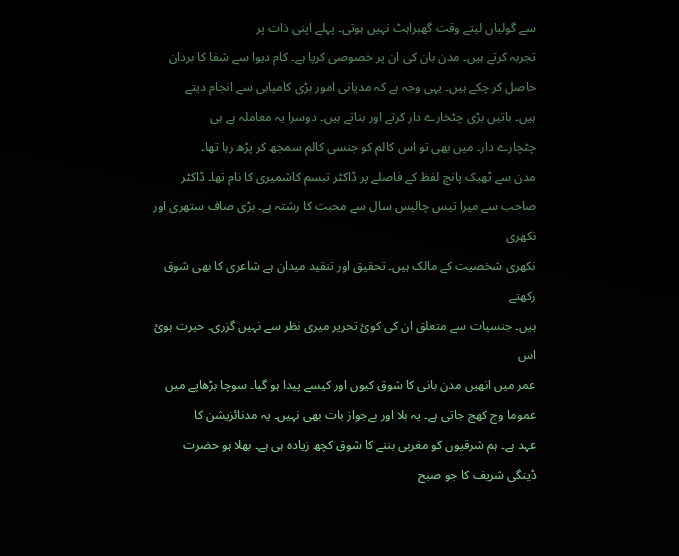سے گولیاں لیتے وقت گھبراہٹ نہیں ہوتی۔ پہلے اپنی ذات پر
تجربہ کرتے ہیں۔ مدن بان کی ان پر خصوصی کرپا ہے۔ کام دیوا سے شفا کا بردان
حاصل کر چکے ہیں۔ یہی وجہ ہے کہ مدیانی امور بڑی کامیابی سے انجام دیتے
ہیں۔ باتیں بڑی چٹخارے دار کرتے اور بناتے ہیں۔ دوسرا یہ معاملہ ہے ہی
چٹچارے دار۔ میں بھی تو اس کالم کو جنسی کالم سمجھ کر پڑھ رہا تھا۔
مدن سے ٹھیک پانچ لفظ کے فاصلے پر ڈاکٹر تبسم کاشمیری کا نام تھا۔ ڈاکٹر
صاحب سے میرا تیس چالیس سال سے محبت کا رشتہ ہے۔ بڑی صاف ستھری اور نکھری
نکھری شخصیت کے مالک ہیں۔ تحقیق اور تنقید میدان ہے شاعری کا بھی شوق رکھتے
ہیں۔ جنسیات سے متعلق ان کی کوئ تحریر میری نظر سے نہیں گزری۔ حیرت ہوئ اس
عمر میں انھیں مدن بانی کا شوق کیوں اور کیسے پیدا ہو گیا۔ سوچا بڑھاپے میں
عموما وج کھج جاتی ہے۔ یہ بلا اور بےجواز بات بھی نہیں۔ یہ مدنائزیشن کا
عہد ہے۔ ہم شرقیوں کو مغربی بننے کا شوق کچھ زیادہ ہی ہے۔ بھلا ہو حضرت
ڈینگی شریف کا جو صبح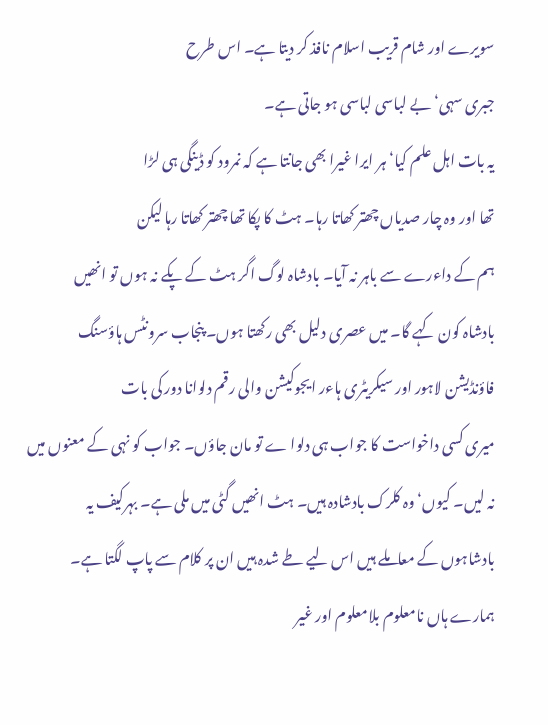سویرے اور شام قریب اسلام نافذ کر دیتا ہے۔ اس طرح
جبری سہی‘ بے لباسی لباسی ہو جاتی ہے۔
یہ بات اہل علم کیا‘ ہر ایرا غیرا بھی جانتا ہے کہ نمرود کو ڈینگی ہی لڑا
تھا اور وہ چار صدیاں چھتر کھاتا رہا۔ ہٹ کا پکا تھا چھتر کھاتا رہا لیکن
ہم کے داءرے سے باہر نہ آیا۔ بادشاہ لوگ اگر ہٹ کے پکے نہ ہوں تو انھیں
بادشاہ کون کہے گا۔ میں عصری دلیل بھی رکھتا ہوں۔ پنجاب سرونٹس ہاؤسنگ
فاؤنڈیشن لاہور اور سیکریٹری ہاءر ایجوکیشن والی رقم دلوانا دور کی بات
میری کسی داخواست کا جواب ہی دلوا ے تو مان جاؤں۔ جواب کو نہی کے معنوں میں
نہ لیں۔ کیوں‘ وہ کلرک بادشادہ ہیں۔ ہٹ انھیں گٹی میں ملی ہے۔ بہرکیف یہ
بادشاہوں کے معاملے ہیں اس لیے طے شدہ ہیں ان پر کلام سے پاپ لگتا ہے۔
ہمارے ہاں نامعلوم بلامعلوم اور غیر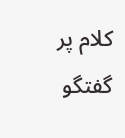کلام پر گفتگو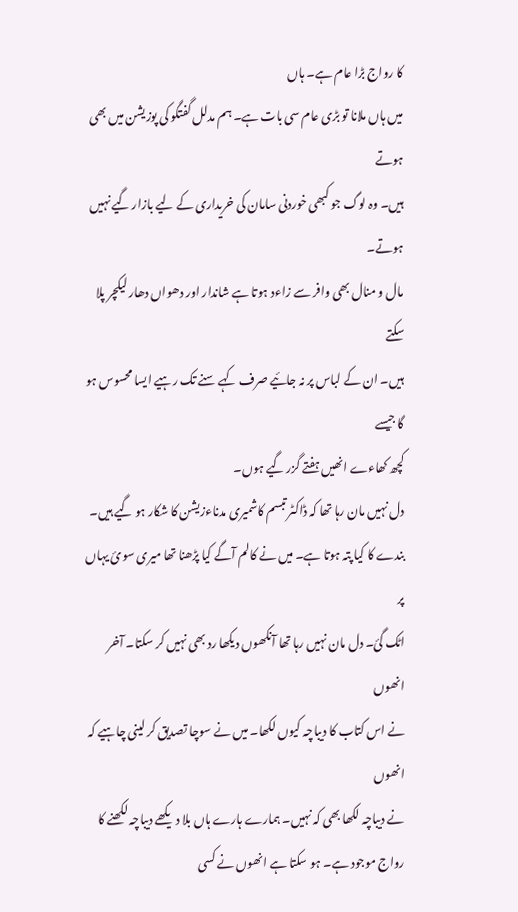کا رواج بڑا عام ہے۔ ہاں
میں ہاں ملانا تو بڑی عام سی بات ہے۔ ہم مدلل گفتگو کی پوزیشن میں بھی ہوتے
ہیں۔ وہ لوگ جو کبھی خوردنی سامان کی خریداری کے لیے بازار گیے نہیں ہوتے۔
مال و منال بھی وافر سے زاءد ہوتا ہے شاندار اور دھواں دھار لیکچر پلا سکتے
ہیں۔ ان کے لباس پر نہ جائیے صرف کہے سنے تک رہیے ایسا محسوس ہو گا جیسے
کچھ کھاءے انھیں ہفتے گزر گیے ہوں۔
دل نہیں مان رہا تھا کہ ڈاکٹر تبسم کاشمیری مدناءزیشن کا شکار ہو گیے ہیں۔
بندے کا کیا پتہ ہوتا ہے۔ میں نے کالم آگے کیا پڑھنا تھا میری سوئ یہاں پر
اٹک گئ۔ دل مان نہیں رہا تھا آنکھوں دیکھا رد بھی نہیں کر سکتا۔ آخر انھوں
نے اس کتاب کا دیباچہ کیوں لکھا۔ میں نے سوچا تصدیق کر لینی چاہیے کہ انھوں
نے دیباچہ لکھا بھی کہ نہیں۔ ہمارے ہارے ہاں بلا دیکھے دیباچہ لکھنے کا
رواج موجود ہے۔ ہو سکتا ہے انھوں نے کسی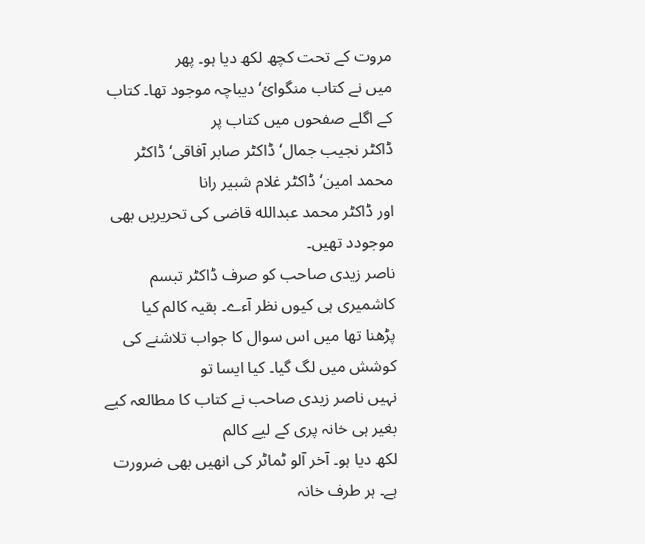مروت کے تحت کچھ لکھ دیا ہو۔ پھر
میں نے کتاب منگوائ‘ دیباچہ موجود تھا۔ کتاب کے اگلے صفحوں میں کتاب پر
ڈاکٹر نجیب جمال‘ ڈاکٹر صابر آفاقی‘ ڈاکٹر محمد امین‘ ڈاکٹر غلام شبیر رانا
اور ڈاکٹر محمد عبدالله قاضی کی تحریریں بھی موجودد تھیں۔
ناصر زیدی صاحب کو صرف ڈاکٹر تبسم کاشمیری ہی کیوں نظر آءے۔ بقیہ کالم کیا
پڑھنا تھا میں اس سوال کا جواب تلاشنے کی کوشش میں لگ گیا۔ کیا ایسا تو
نہیں ناصر زیدی صاحب نے کتاب کا مطالعہ کیے بغیر ہی خانہ پری کے لیے کالم
لکھ دیا ہو۔ آخر آلو ٹماٹر کی انھیں بھی ضرورت ہے۔ ہر طرف خانہ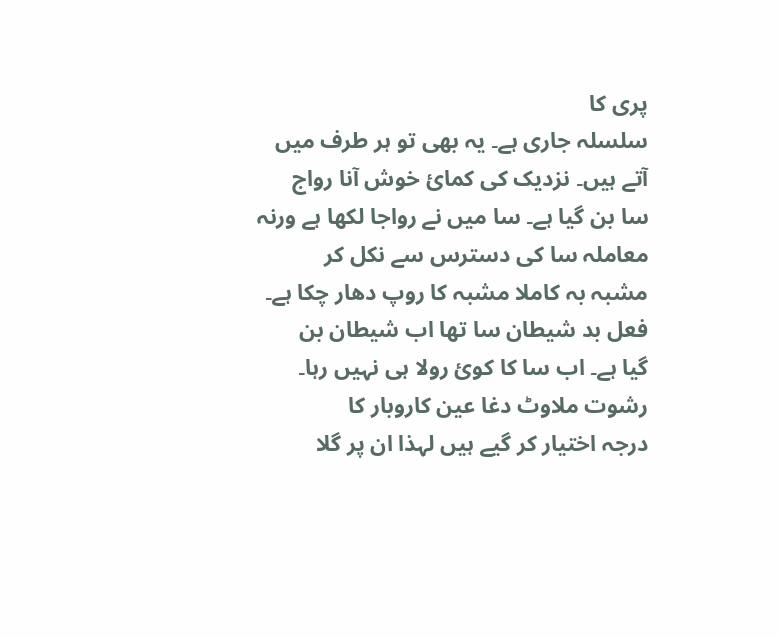پری کا
سلسلہ جاری ہے۔ یہ بھی تو ہر طرف میں آتے ہیں۔ نزدیک کی کمائ خوش آنا رواج
سا بن گیا ہے۔ سا میں نے رواجا لکھا ہے ورنہ معاملہ سا کی دسترس سے نکل کر
مشبہ بہ کاملا مشبہ کا روپ دھار چکا ہے۔ فعل بد شیطان سا تھا اب شیطان بن
گیا ہے۔ اب سا کا کوئ رولا ہی نہیں رہا۔ رشوت ملاوٹ دغا عین کاروبار کا
درجہ اختیار کر گیے ہیں لہذا ان پر گلا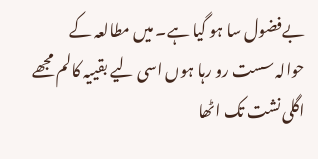بےفضول سا ہو گیا ہے۔ میں مطالعہ کے
حوالہ سست رو رہا ہوں اسی لیے بقییہ کالم مجھے اگلی نشت تک اٹھا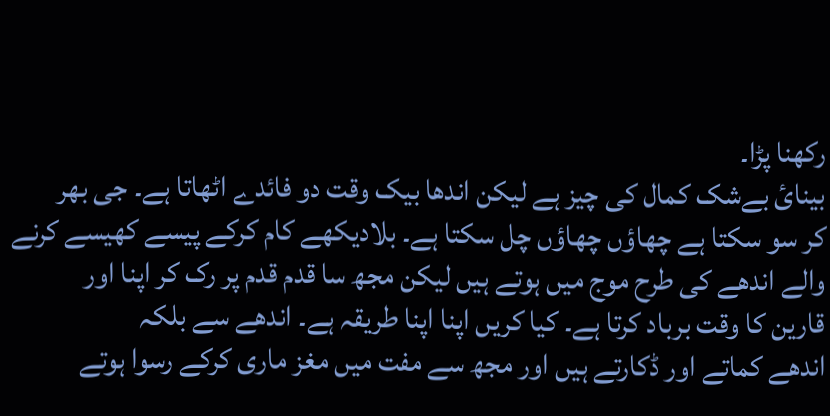رکھنا پڑا۔
بینائ بےشک کمال کی چیز ہے لیکن اندھا بیک وقت دو فائدے اٹھاتا ہے۔ جی بھر
کر سو سکتا ہے چھاؤں چھاؤں چل سکتا ہے۔ بلادیکھے کام کرکے پیسے کھیسے کرنے
والے اندھے کی طرح موج میں ہوتے ہیں لیکن مجھ سا قدم قدم پر رک کر اپنا اور
قارین کا وقت برباد کرتا ہے۔ کیا کریں اپنا اپنا طریقہ ہے۔ اندھے سے بلکہ
اندھے کماتے اور ڈکارتے ہیں اور مجھ سے مفت میں مغز ماری کرکے رسوا ہوتے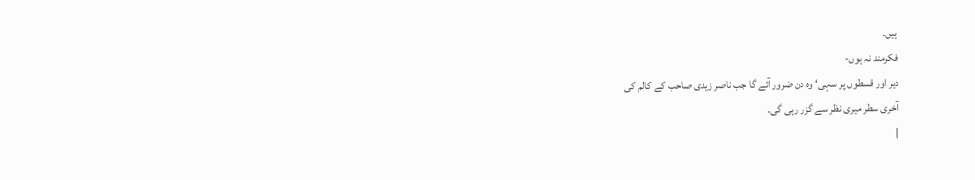ہیں۔
فکرمند نہ ہوں-
دیر اور قسطوں پر سہی‘ وہ دن ضرور آئے گا جب ناصر زیدی صاحب کے کالم کی
آخری سطر میری نظر سے گزر رہی گی۔
|